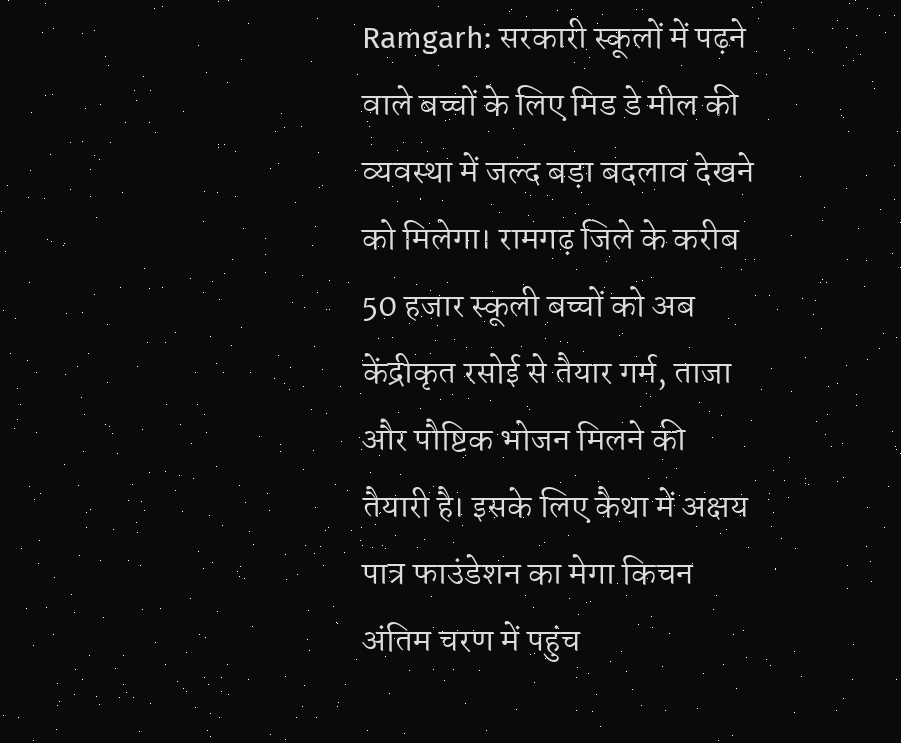Ramgarh: सरकारी स्कूलों में पढ़ने वाले बच्चों के लिए मिड डे मील की व्यवस्था में जल्द बड़ा बदलाव देखने को मिलेगा। रामगढ़ जिले के करीब 50 हजार स्कूली बच्चों को अब केंद्रीकृत रसोई से तैयार गर्म, ताजा और पौष्टिक भोजन मिलने की तैयारी है। इसके लिए कैथा में अक्षय पात्र फाउंडेशन का मेगा किचन अंतिम चरण में पहुंच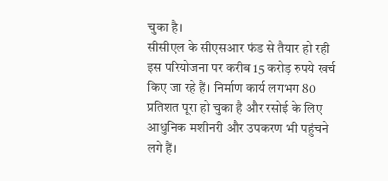चुका है।
सीसीएल के सीएसआर फंड से तैयार हो रही इस परियोजना पर करीब 15 करोड़ रुपये खर्च किए जा रहे हैं। निर्माण कार्य लगभग 80 प्रतिशत पूरा हो चुका है और रसोई के लिए आधुनिक मशीनरी और उपकरण भी पहुंचने लगे हैं।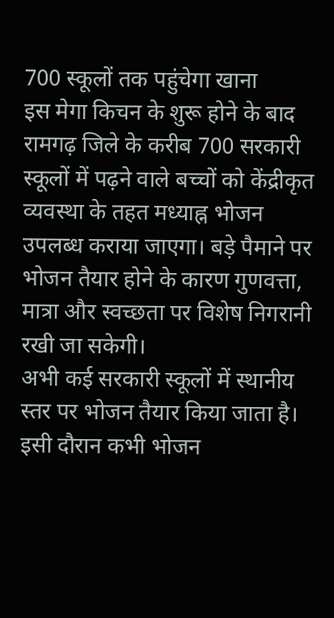700 स्कूलों तक पहुंचेगा खाना
इस मेगा किचन के शुरू होने के बाद रामगढ़ जिले के करीब 700 सरकारी स्कूलों में पढ़ने वाले बच्चों को केंद्रीकृत व्यवस्था के तहत मध्याह्न भोजन उपलब्ध कराया जाएगा। बड़े पैमाने पर भोजन तैयार होने के कारण गुणवत्ता, मात्रा और स्वच्छता पर विशेष निगरानी रखी जा सकेगी।
अभी कई सरकारी स्कूलों में स्थानीय स्तर पर भोजन तैयार किया जाता है। इसी दौरान कभी भोजन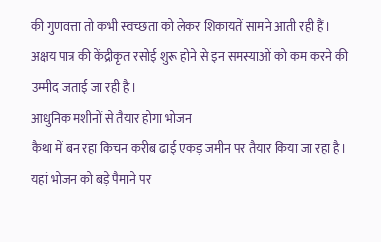की गुणवत्ता तो कभी स्वच्छता को लेकर शिकायतें सामने आती रही हैं। अक्षय पात्र की केंद्रीकृत रसोई शुरू होने से इन समस्याओं को कम करने की उम्मीद जताई जा रही है।
आधुनिक मशीनों से तैयार होगा भोजन
कैथा में बन रहा किचन करीब ढाई एकड़ जमीन पर तैयार किया जा रहा है। यहां भोजन को बड़े पैमाने पर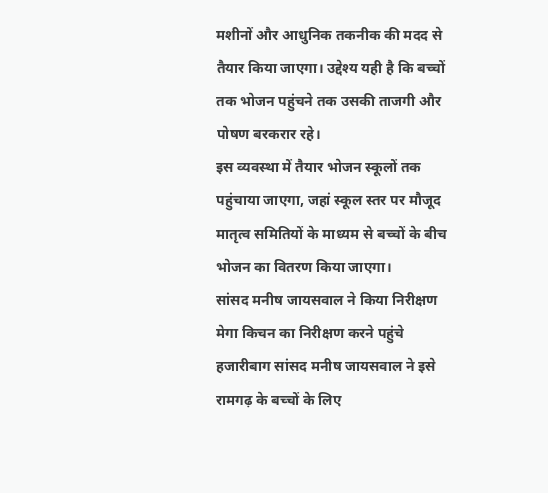मशीनों और आधुनिक तकनीक की मदद से तैयार किया जाएगा। उद्देश्य यही है कि बच्चों तक भोजन पहुंचने तक उसकी ताजगी और पोषण बरकरार रहे।
इस व्यवस्था में तैयार भोजन स्कूलों तक पहुंचाया जाएगा, जहां स्कूल स्तर पर मौजूद मातृत्व समितियों के माध्यम से बच्चों के बीच भोजन का वितरण किया जाएगा।
सांसद मनीष जायसवाल ने किया निरीक्षण
मेगा किचन का निरीक्षण करने पहुंचे हजारीबाग सांसद मनीष जायसवाल ने इसे रामगढ़ के बच्चों के लिए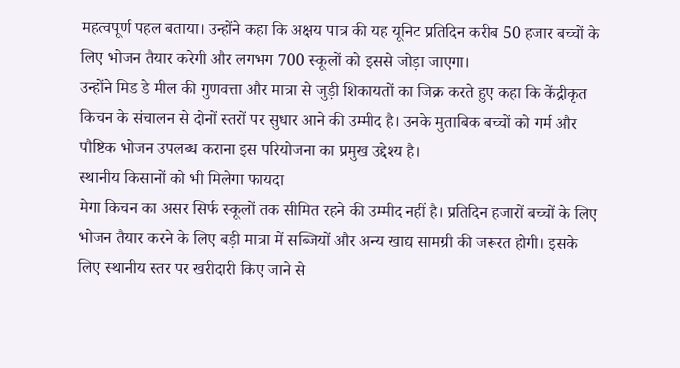महत्वपूर्ण पहल बताया। उन्होंने कहा कि अक्षय पात्र की यह यूनिट प्रतिदिन करीब 50 हजार बच्चों के लिए भोजन तैयार करेगी और लगभग 700 स्कूलों को इससे जोड़ा जाएगा।
उन्होंने मिड डे मील की गुणवत्ता और मात्रा से जुड़ी शिकायतों का जिक्र करते हुए कहा कि केंद्रीकृत किचन के संचालन से दोनों स्तरों पर सुधार आने की उम्मीद है। उनके मुताबिक बच्चों को गर्म और पौष्टिक भोजन उपलब्ध कराना इस परियोजना का प्रमुख उद्देश्य है।
स्थानीय किसानों को भी मिलेगा फायदा
मेगा किचन का असर सिर्फ स्कूलों तक सीमित रहने की उम्मीद नहीं है। प्रतिदिन हजारों बच्चों के लिए भोजन तैयार करने के लिए बड़ी मात्रा में सब्जियों और अन्य खाद्य सामग्री की जरूरत होगी। इसके लिए स्थानीय स्तर पर खरीदारी किए जाने से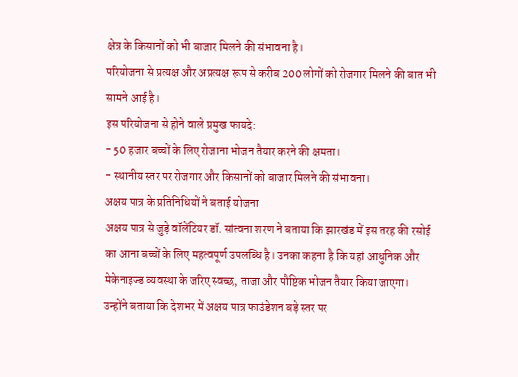क्षेत्र के किसानों को भी बाजार मिलने की संभावना है।
परियोजना से प्रत्यक्ष और अप्रत्यक्ष रूप से करीब 200 लोगों को रोजगार मिलने की बात भी सामने आई है।
इस परियोजना से होने वाले प्रमुख फायदे:
- 50 हजार बच्चों के लिए रोजाना भोजन तैयार करने की क्षमता।
- स्थानीय स्तर पर रोजगार और किसानों को बाजार मिलने की संभावना।
अक्षय पात्र के प्रतिनिधियों ने बताई योजना
अक्षय पात्र से जुड़े वॉलेंटियर डॉ. सांत्वना शरण ने बताया कि झारखंड में इस तरह की रसोई का आना बच्चों के लिए महत्वपूर्ण उपलब्धि है। उनका कहना है कि यहां आधुनिक और मेकेनाइज्ड व्यवस्था के जरिए स्वच्छ, ताजा और पौष्टिक भोजन तैयार किया जाएगा।
उन्होंने बताया कि देशभर में अक्षय पात्र फाउंडेशन बड़े स्तर पर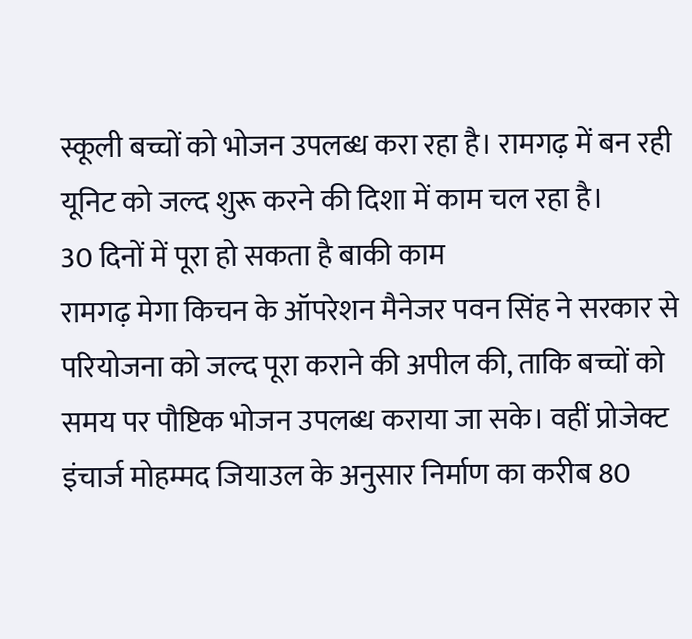स्कूली बच्चों को भोजन उपलब्ध करा रहा है। रामगढ़ में बन रही यूनिट को जल्द शुरू करने की दिशा में काम चल रहा है।
30 दिनों में पूरा हो सकता है बाकी काम
रामगढ़ मेगा किचन के ऑपरेशन मैनेजर पवन सिंह ने सरकार से परियोजना को जल्द पूरा कराने की अपील की, ताकि बच्चों को समय पर पौष्टिक भोजन उपलब्ध कराया जा सके। वहीं प्रोजेक्ट इंचार्ज मोहम्मद जियाउल के अनुसार निर्माण का करीब 80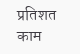प्रतिशत काम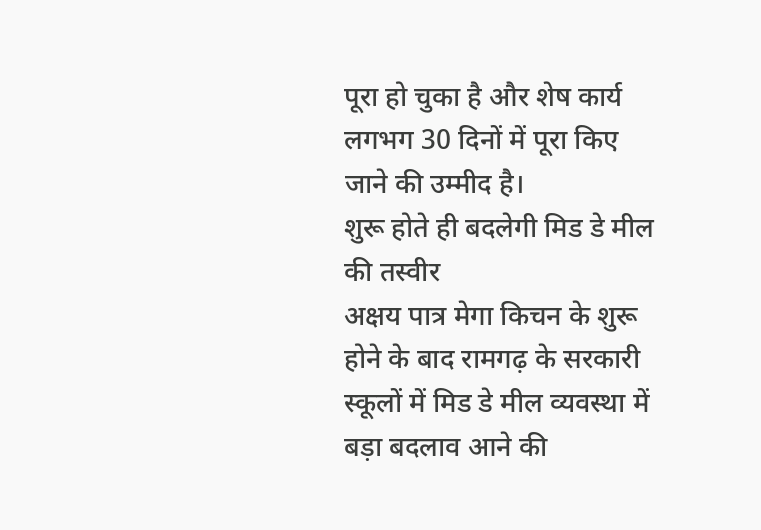पूरा हो चुका है और शेष कार्य लगभग 30 दिनों में पूरा किए जाने की उम्मीद है।
शुरू होते ही बदलेगी मिड डे मील की तस्वीर
अक्षय पात्र मेगा किचन के शुरू होने के बाद रामगढ़ के सरकारी स्कूलों में मिड डे मील व्यवस्था में बड़ा बदलाव आने की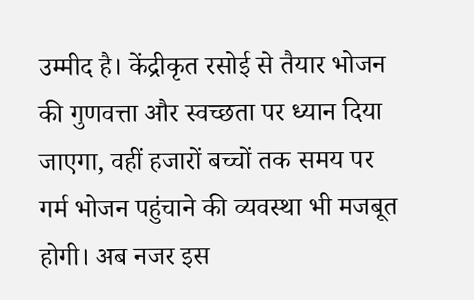उम्मीद है। केंद्रीकृत रसोई से तैयार भोजन की गुणवत्ता और स्वच्छता पर ध्यान दिया जाएगा, वहीं हजारों बच्चों तक समय पर गर्म भोजन पहुंचाने की व्यवस्था भी मजबूत होगी। अब नजर इस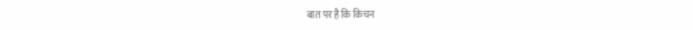बात पर है कि किचन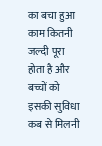का बचा हुआ काम कितनी जल्दी पूरा होता है और बच्चों को इसकी सुविधा कब से मिलनी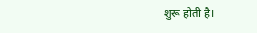शुरू होती है।